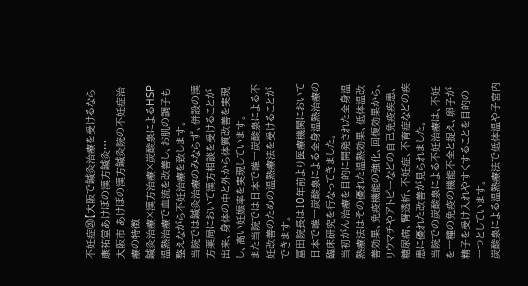不妊症⑳【大阪で鍼灸治療を受けるなら康祐堂あけぼの漢方鍼灸…
大阪市 あけぼの漢方鍼灸院の不妊症治療の特徴
鍼灸治療×漢方治療×炭酸泉によるHSP温熱治療で血流を改善し、お肌の調子も整えながら不妊治療を致します。
当院では鍼灸治療のみならず、併設の漢方薬局において漢方相談を受けることが出来、身体の中と外から体質改善を実現し、高い妊娠率を実現しています。
また当院では日本で唯一炭酸泉による不妊改善のための温熱療法を受けることができます。
冨田院長は10年前より医療機関において日本で唯一炭酸泉による全身温熱治療の臨床研究を行なってきました。
当初がん治療を目的に開発された全身温熱療法はその優れた温熱効果、低体温改善効果、免疫機能の強化、回復効果から、リウマチやアトピーなどの自己免疫疾患、糖尿病、腎透析、不妊症、不育症などの疾患に優れた改善が見られました。
当院での炭酸泉による不妊治療は、不妊を一種の免疫の機能不全と捉え、卵子が精子を受け入れやすくすることを目的の一つとしています。
炭酸泉による温熱療法で低体温や子宮内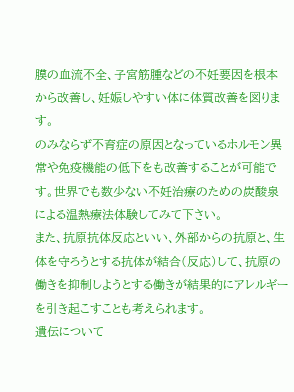膜の血流不全、子宮筋腫などの不妊要因を根本から改善し、妊娠しやすい体に体質改善を図ります。
のみならず不育症の原因となっているホルモン異常や免疫機能の低下をも改善することが可能です。世界でも数少ない不妊治療のための炭酸泉による温熱療法体験してみて下さい。
また、抗原抗体反応といい、外部からの抗原と、生体を守ろうとする抗体が結合(反応)して、抗原の働きを抑制しようとする働きが結果的にアレルギーを引き起こすことも考えられます。
遺伝について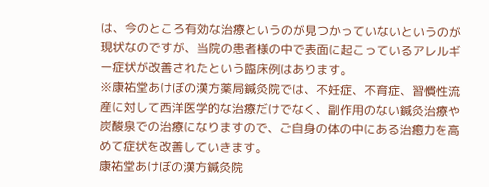は、今のところ有効な治療というのが見つかっていないというのが現状なのですが、当院の患者様の中で表面に起こっているアレルギー症状が改善されたという臨床例はあります。
※康祐堂あけぼの漢方薬局鍼灸院では、不妊症、不育症、習慣性流産に対して西洋医学的な治療だけでなく、副作用のない鍼灸治療や炭酸泉での治療になりますので、ご自身の体の中にある治癒力を高めて症状を改善していきます。
康祐堂あけぼの漢方鍼灸院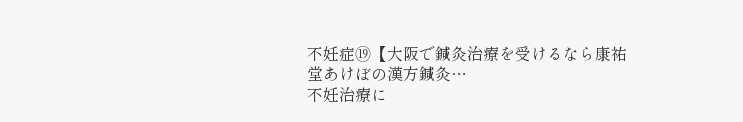不妊症⑲【大阪で鍼灸治療を受けるなら康祐堂あけぼの漢方鍼灸…
不妊治療に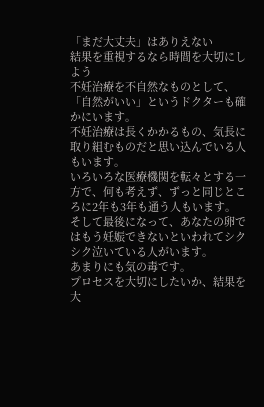「まだ大丈夫」はありえない
結果を重視するなら時間を大切にしよう
不妊治療を不自然なものとして、「自然がいい」というドクターも確かにいます。
不妊治療は長くかかるもの、気長に取り組むものだと思い込んでいる人もいます。
いろいろな医療機関を転々とする一方で、何も考えず、ずっと同じところに2年も3年も通う人もいます。
そして最後になって、あなたの卵ではもう妊娠できないといわれてシクシク泣いている人がいます。
あまりにも気の毒です。
プロセスを大切にしたいか、結果を大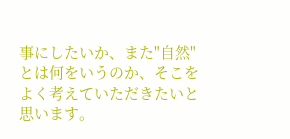事にしたいか、また"自然"とは何をいうのか、そこをよく考えていただきたいと思います。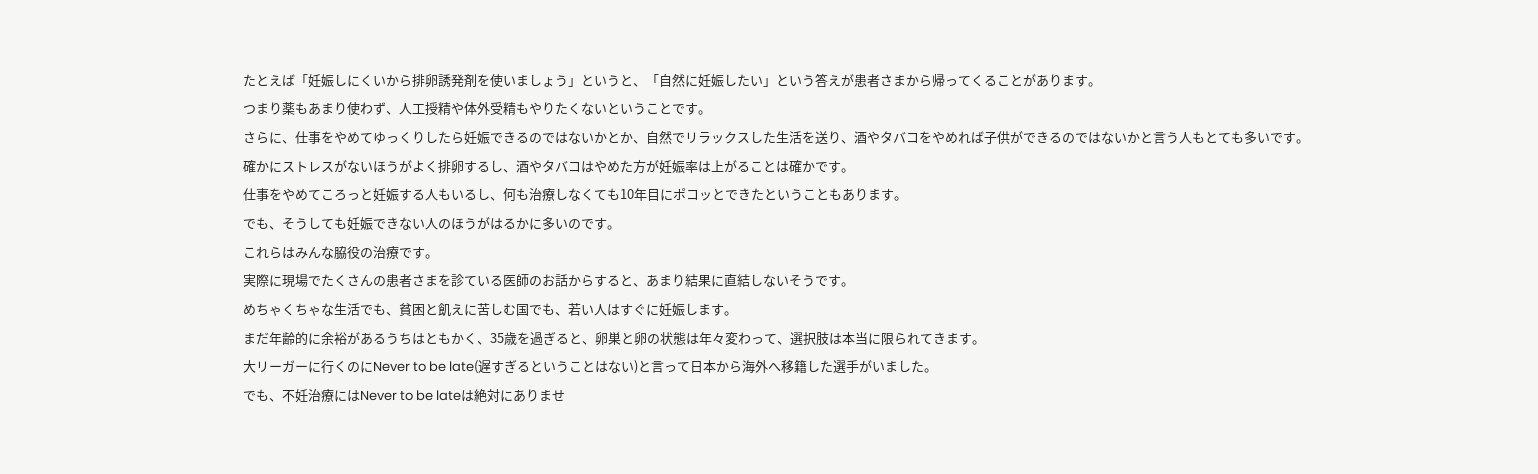たとえば「妊娠しにくいから排卵誘発剤を使いましょう」というと、「自然に妊娠したい」という答えが患者さまから帰ってくることがあります。
つまり薬もあまり使わず、人工授精や体外受精もやりたくないということです。
さらに、仕事をやめてゆっくりしたら妊娠できるのではないかとか、自然でリラックスした生活を送り、酒やタバコをやめれば子供ができるのではないかと言う人もとても多いです。
確かにストレスがないほうがよく排卵するし、酒やタバコはやめた方が妊娠率は上がることは確かです。
仕事をやめてころっと妊娠する人もいるし、何も治療しなくても10年目にポコッとできたということもあります。
でも、そうしても妊娠できない人のほうがはるかに多いのです。
これらはみんな脇役の治療です。
実際に現場でたくさんの患者さまを診ている医師のお話からすると、あまり結果に直結しないそうです。
めちゃくちゃな生活でも、貧困と飢えに苦しむ国でも、若い人はすぐに妊娠します。
まだ年齢的に余裕があるうちはともかく、35歳を過ぎると、卵巣と卵の状態は年々変わって、選択肢は本当に限られてきます。
大リーガーに行くのにNever to be late(遅すぎるということはない)と言って日本から海外へ移籍した選手がいました。
でも、不妊治療にはNever to be lateは絶対にありませ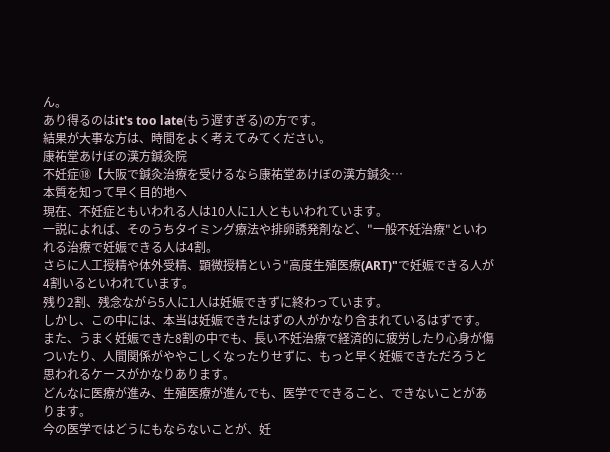ん。
あり得るのはit's too late(もう遅すぎる)の方です。
結果が大事な方は、時間をよく考えてみてください。
康祐堂あけぼの漢方鍼灸院
不妊症⑱【大阪で鍼灸治療を受けるなら康祐堂あけぼの漢方鍼灸…
本質を知って早く目的地へ
現在、不妊症ともいわれる人は10人に1人ともいわれています。
一説によれば、そのうちタイミング療法や排卵誘発剤など、"一般不妊治療"といわれる治療で妊娠できる人は4割。
さらに人工授精や体外受精、顕微授精という"高度生殖医療(ART)"で妊娠できる人が4割いるといわれています。
残り2割、残念ながら5人に1人は妊娠できずに終わっています。
しかし、この中には、本当は妊娠できたはずの人がかなり含まれているはずです。
また、うまく妊娠できた8割の中でも、長い不妊治療で経済的に疲労したり心身が傷ついたり、人間関係がややこしくなったりせずに、もっと早く妊娠できただろうと思われるケースがかなりあります。
どんなに医療が進み、生殖医療が進んでも、医学でできること、できないことがあります。
今の医学ではどうにもならないことが、妊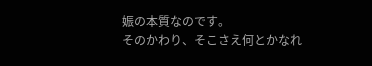娠の本質なのです。
そのかわり、そこさえ何とかなれ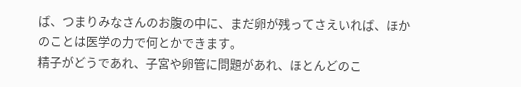ば、つまりみなさんのお腹の中に、まだ卵が残ってさえいれば、ほかのことは医学の力で何とかできます。
精子がどうであれ、子宮や卵管に問題があれ、ほとんどのこ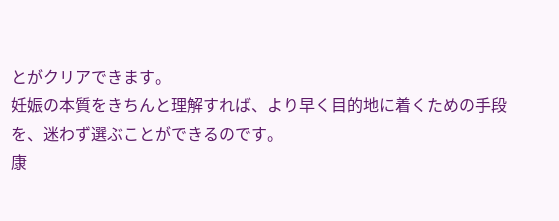とがクリアできます。
妊娠の本質をきちんと理解すれば、より早く目的地に着くための手段を、迷わず選ぶことができるのです。
康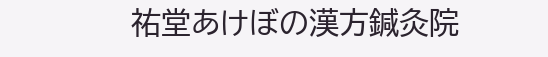祐堂あけぼの漢方鍼灸院